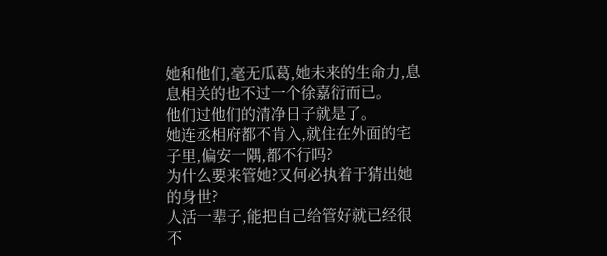她和他们,毫无瓜葛,她未来的生命力,息息相关的也不过一个徐嘉衍而已。
他们过他们的清净日子就是了。
她连丞相府都不肯入,就住在外面的宅子里,偏安一隅,都不行吗?
为什么要来管她?又何必执着于猜出她的身世?
人活一辈子,能把自己给管好就已经很不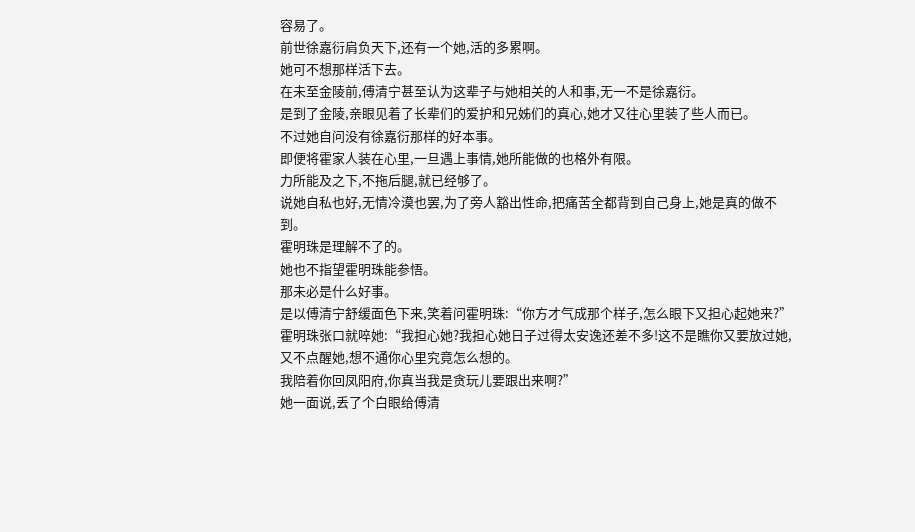容易了。
前世徐嘉衍肩负天下,还有一个她,活的多累啊。
她可不想那样活下去。
在未至金陵前,傅清宁甚至认为这辈子与她相关的人和事,无一不是徐嘉衍。
是到了金陵,亲眼见着了长辈们的爱护和兄姊们的真心,她才又往心里装了些人而已。
不过她自问没有徐嘉衍那样的好本事。
即便将霍家人装在心里,一旦遇上事情,她所能做的也格外有限。
力所能及之下,不拖后腿,就已经够了。
说她自私也好,无情冷漠也罢,为了旁人豁出性命,把痛苦全都背到自己身上,她是真的做不到。
霍明珠是理解不了的。
她也不指望霍明珠能参悟。
那未必是什么好事。
是以傅清宁舒缓面色下来,笑着问霍明珠:“你方才气成那个样子,怎么眼下又担心起她来?”
霍明珠张口就啐她:“我担心她?我担心她日子过得太安逸还差不多!这不是瞧你又要放过她,又不点醒她,想不通你心里究竟怎么想的。
我陪着你回凤阳府,你真当我是贪玩儿要跟出来啊?”
她一面说,丢了个白眼给傅清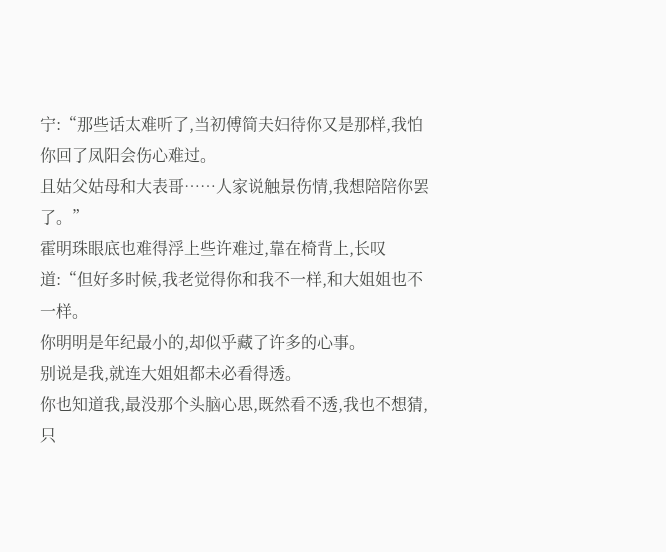宁:“那些话太难听了,当初傅简夫妇待你又是那样,我怕你回了凤阳会伤心难过。
且姑父姑母和大表哥……人家说触景伤情,我想陪陪你罢了。”
霍明珠眼底也难得浮上些许难过,靠在椅背上,长叹道:“但好多时候,我老觉得你和我不一样,和大姐姐也不一样。
你明明是年纪最小的,却似乎藏了许多的心事。
别说是我,就连大姐姐都未必看得透。
你也知道我,最没那个头脑心思,既然看不透,我也不想猜,只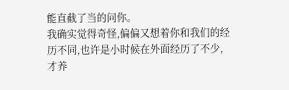能直截了当的问你。
我确实觉得奇怪,偏偏又想着你和我们的经历不同,也许是小时候在外面经历了不少,才养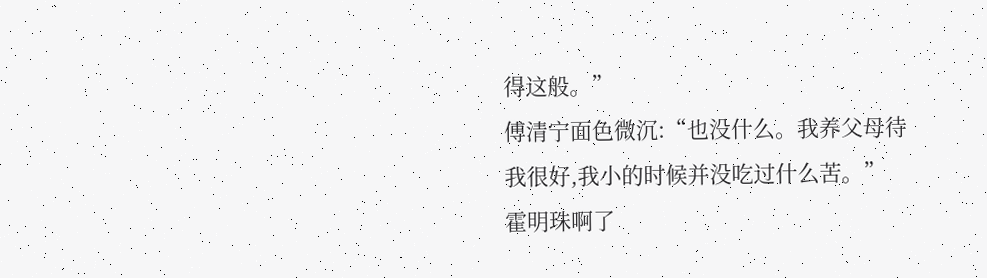得这般。”
傅清宁面色微沉:“也没什么。我养父母待我很好,我小的时候并没吃过什么苦。”
霍明珠啊了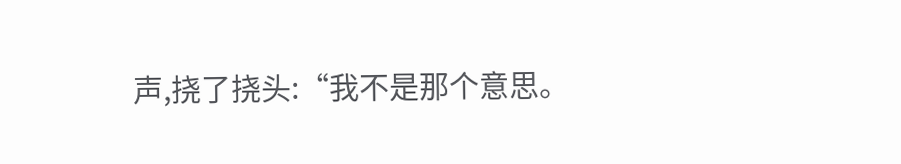声,挠了挠头:“我不是那个意思。